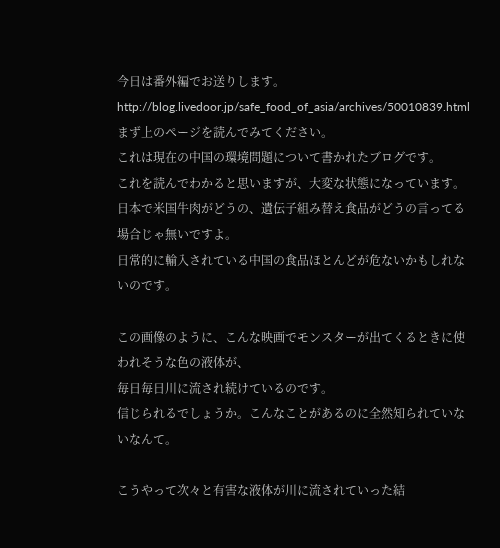今日は番外編でお送りします。
http://blog.livedoor.jp/safe_food_of_asia/archives/50010839.htmlまず上のページを読んでみてください。
これは現在の中国の環境問題について書かれたブログです。
これを読んでわかると思いますが、大変な状態になっています。
日本で米国牛肉がどうの、遺伝子組み替え食品がどうの言ってる場合じゃ無いですよ。
日常的に輸入されている中国の食品ほとんどが危ないかもしれないのです。

この画像のように、こんな映画でモンスターが出てくるときに使われそうな色の液体が、
毎日毎日川に流され続けているのです。
信じられるでしょうか。こんなことがあるのに全然知られていないなんて。

こうやって次々と有害な液体が川に流されていった結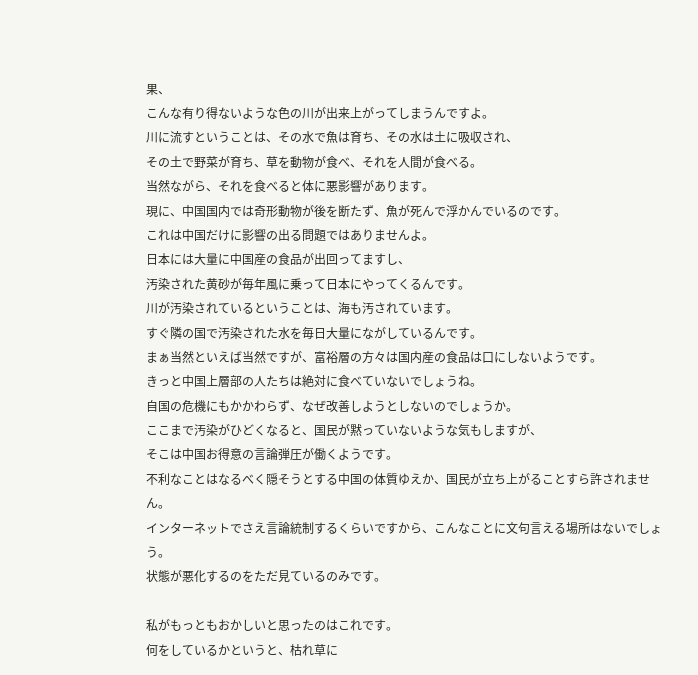果、
こんな有り得ないような色の川が出来上がってしまうんですよ。
川に流すということは、その水で魚は育ち、その水は土に吸収され、
その土で野菜が育ち、草を動物が食べ、それを人間が食べる。
当然ながら、それを食べると体に悪影響があります。
現に、中国国内では奇形動物が後を断たず、魚が死んで浮かんでいるのです。
これは中国だけに影響の出る問題ではありませんよ。
日本には大量に中国産の食品が出回ってますし、
汚染された黄砂が毎年風に乗って日本にやってくるんです。
川が汚染されているということは、海も汚されています。
すぐ隣の国で汚染された水を毎日大量にながしているんです。
まぁ当然といえば当然ですが、富裕層の方々は国内産の食品は口にしないようです。
きっと中国上層部の人たちは絶対に食べていないでしょうね。
自国の危機にもかかわらず、なぜ改善しようとしないのでしょうか。
ここまで汚染がひどくなると、国民が黙っていないような気もしますが、
そこは中国お得意の言論弾圧が働くようです。
不利なことはなるべく隠そうとする中国の体質ゆえか、国民が立ち上がることすら許されません。
インターネットでさえ言論統制するくらいですから、こんなことに文句言える場所はないでしょう。
状態が悪化するのをただ見ているのみです。

私がもっともおかしいと思ったのはこれです。
何をしているかというと、枯れ草に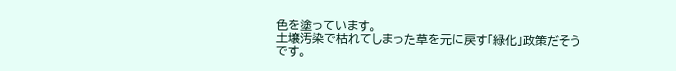色を塗っています。
土壌汚染で枯れてしまった草を元に戻す「緑化」政策だそうです。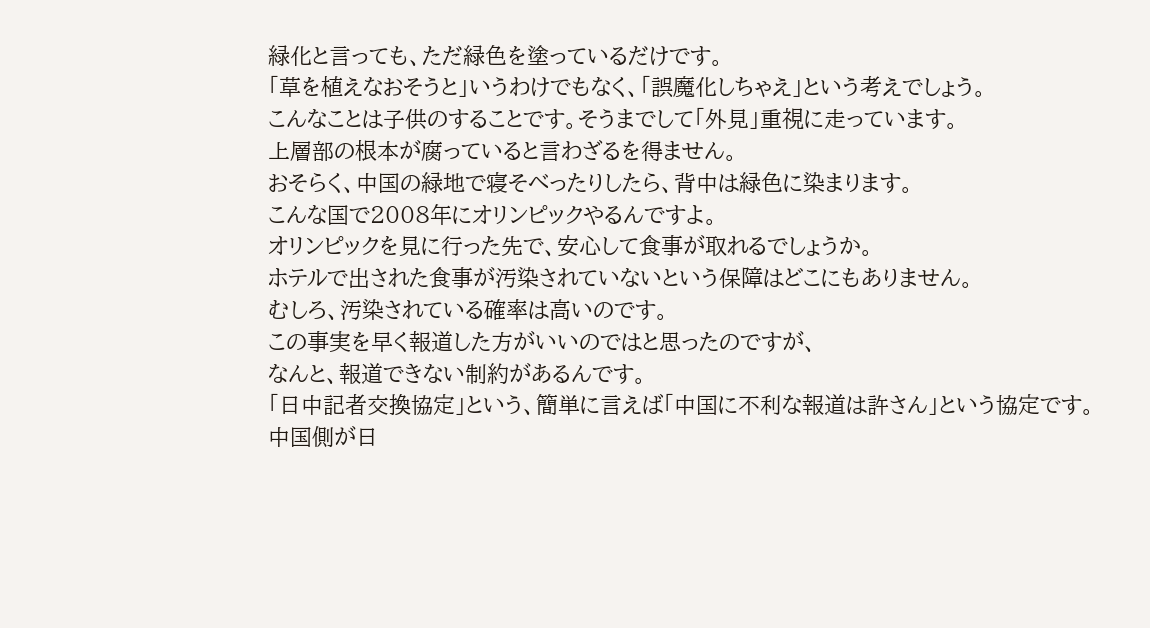緑化と言っても、ただ緑色を塗っているだけです。
「草を植えなおそうと」いうわけでもなく、「誤魔化しちゃえ」という考えでしょう。
こんなことは子供のすることです。そうまでして「外見」重視に走っています。
上層部の根本が腐っていると言わざるを得ません。
おそらく、中国の緑地で寝そべったりしたら、背中は緑色に染まります。
こんな国で2008年にオリンピックやるんですよ。
オリンピックを見に行った先で、安心して食事が取れるでしょうか。
ホテルで出された食事が汚染されていないという保障はどこにもありません。
むしろ、汚染されている確率は高いのです。
この事実を早く報道した方がいいのではと思ったのですが、
なんと、報道できない制約があるんです。
「日中記者交換協定」という、簡単に言えば「中国に不利な報道は許さん」という協定です。
中国側が日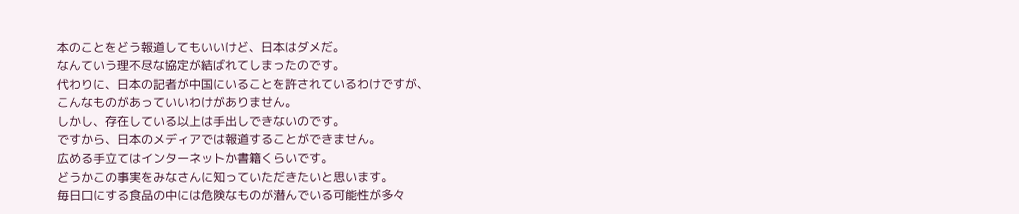本のことをどう報道してもいいけど、日本はダメだ。
なんていう理不尽な協定が結ばれてしまったのです。
代わりに、日本の記者が中国にいることを許されているわけですが、
こんなものがあっていいわけがありません。
しかし、存在している以上は手出しできないのです。
ですから、日本のメディアでは報道することができません。
広める手立てはインターネットか書籍くらいです。
どうかこの事実をみなさんに知っていただきたいと思います。
毎日口にする食品の中には危険なものが潜んでいる可能性が多々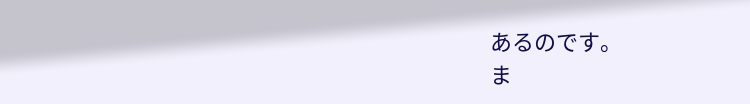あるのです。
ま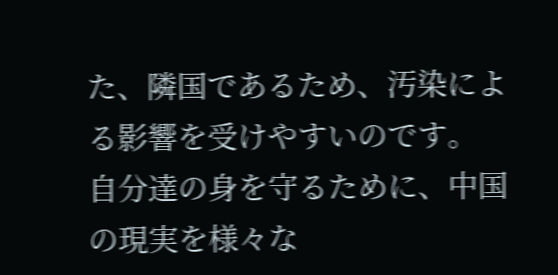た、隣国であるため、汚染による影響を受けやすいのです。
自分達の身を守るために、中国の現実を様々な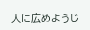人に広めようじ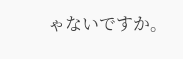ゃないですか。